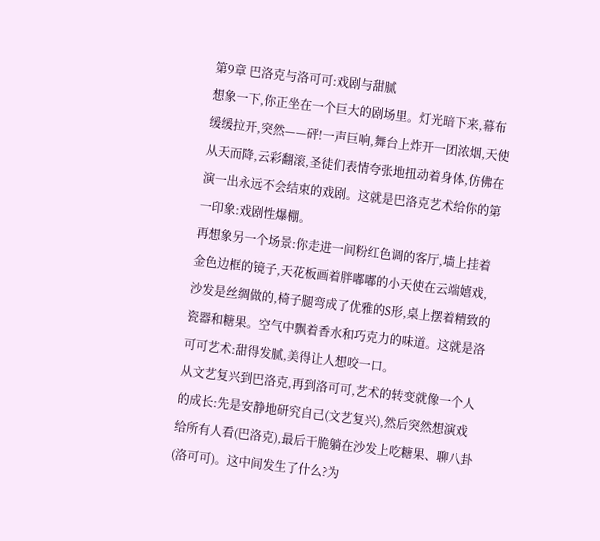第9章 巴洛克与洛可可:戏剧与甜腻
想象一下,你正坐在一个巨大的剧场里。灯光暗下来,幕布缓缓拉开,突然——砰!一声巨响,舞台上炸开一团浓烟,天使从天而降,云彩翻滚,圣徒们表情夸张地扭动着身体,仿佛在演一出永远不会结束的戏剧。这就是巴洛克艺术给你的第一印象:戏剧性爆棚。
再想象另一个场景:你走进一间粉红色调的客厅,墙上挂着金色边框的镜子,天花板画着胖嘟嘟的小天使在云端嬉戏,沙发是丝绸做的,椅子腿弯成了优雅的S形,桌上摆着精致的瓷器和糖果。空气中飘着香水和巧克力的味道。这就是洛可可艺术:甜得发腻,美得让人想咬一口。
从文艺复兴到巴洛克,再到洛可可,艺术的转变就像一个人的成长:先是安静地研究自己(文艺复兴),然后突然想演戏给所有人看(巴洛克),最后干脆躺在沙发上吃糖果、聊八卦(洛可可)。这中间发生了什么?为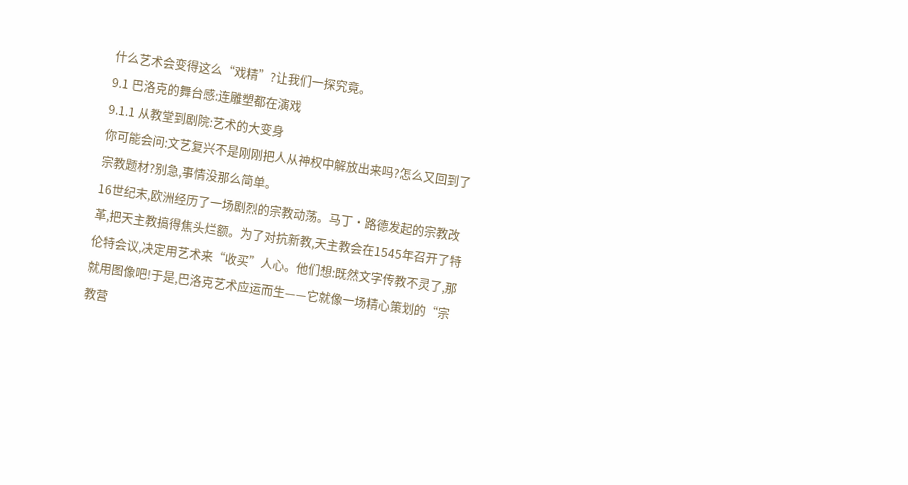什么艺术会变得这么“戏精”?让我们一探究竟。
9.1 巴洛克的舞台感:连雕塑都在演戏
9.1.1 从教堂到剧院:艺术的大变身
你可能会问:文艺复兴不是刚刚把人从神权中解放出来吗?怎么又回到了宗教题材?别急,事情没那么简单。
16世纪末,欧洲经历了一场剧烈的宗教动荡。马丁·路德发起的宗教改革,把天主教搞得焦头烂额。为了对抗新教,天主教会在1545年召开了特伦特会议,决定用艺术来“收买”人心。他们想:既然文字传教不灵了,那就用图像吧!于是,巴洛克艺术应运而生——它就像一场精心策划的“宗教营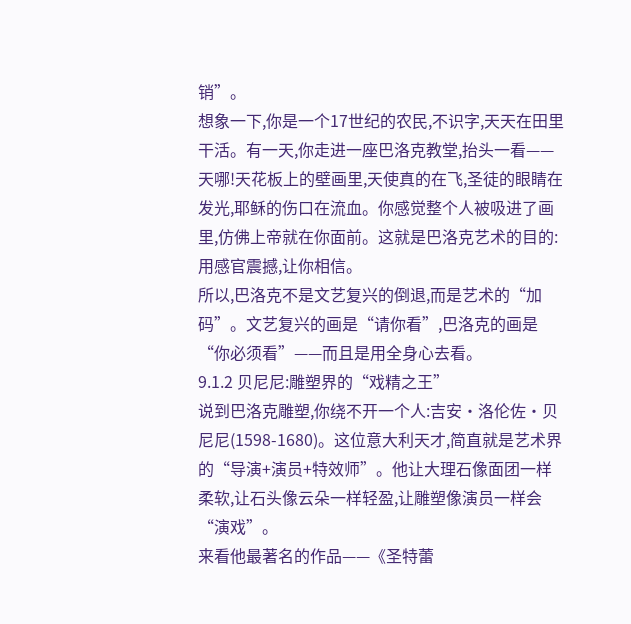销”。
想象一下,你是一个17世纪的农民,不识字,天天在田里干活。有一天,你走进一座巴洛克教堂,抬头一看——天哪!天花板上的壁画里,天使真的在飞,圣徒的眼睛在发光,耶稣的伤口在流血。你感觉整个人被吸进了画里,仿佛上帝就在你面前。这就是巴洛克艺术的目的:用感官震撼,让你相信。
所以,巴洛克不是文艺复兴的倒退,而是艺术的“加码”。文艺复兴的画是“请你看”,巴洛克的画是“你必须看”——而且是用全身心去看。
9.1.2 贝尼尼:雕塑界的“戏精之王”
说到巴洛克雕塑,你绕不开一个人:吉安·洛伦佐·贝尼尼(1598-1680)。这位意大利天才,简直就是艺术界的“导演+演员+特效师”。他让大理石像面团一样柔软,让石头像云朵一样轻盈,让雕塑像演员一样会“演戏”。
来看他最著名的作品——《圣特蕾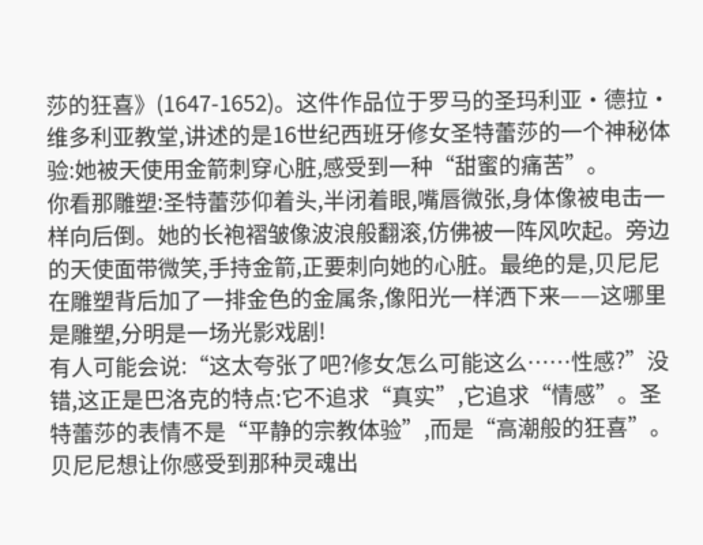莎的狂喜》(1647-1652)。这件作品位于罗马的圣玛利亚·德拉·维多利亚教堂,讲述的是16世纪西班牙修女圣特蕾莎的一个神秘体验:她被天使用金箭刺穿心脏,感受到一种“甜蜜的痛苦”。
你看那雕塑:圣特蕾莎仰着头,半闭着眼,嘴唇微张,身体像被电击一样向后倒。她的长袍褶皱像波浪般翻滚,仿佛被一阵风吹起。旁边的天使面带微笑,手持金箭,正要刺向她的心脏。最绝的是,贝尼尼在雕塑背后加了一排金色的金属条,像阳光一样洒下来——这哪里是雕塑,分明是一场光影戏剧!
有人可能会说:“这太夸张了吧?修女怎么可能这么……性感?”没错,这正是巴洛克的特点:它不追求“真实”,它追求“情感”。圣特蕾莎的表情不是“平静的宗教体验”,而是“高潮般的狂喜”。贝尼尼想让你感受到那种灵魂出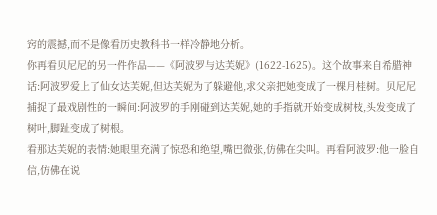窍的震撼,而不是像看历史教科书一样冷静地分析。
你再看贝尼尼的另一件作品——《阿波罗与达芙妮》(1622-1625)。这个故事来自希腊神话:阿波罗爱上了仙女达芙妮,但达芙妮为了躲避他,求父亲把她变成了一棵月桂树。贝尼尼捕捉了最戏剧性的一瞬间:阿波罗的手刚碰到达芙妮,她的手指就开始变成树枝,头发变成了树叶,脚趾变成了树根。
看那达芙妮的表情:她眼里充满了惊恐和绝望,嘴巴微张,仿佛在尖叫。再看阿波罗:他一脸自信,仿佛在说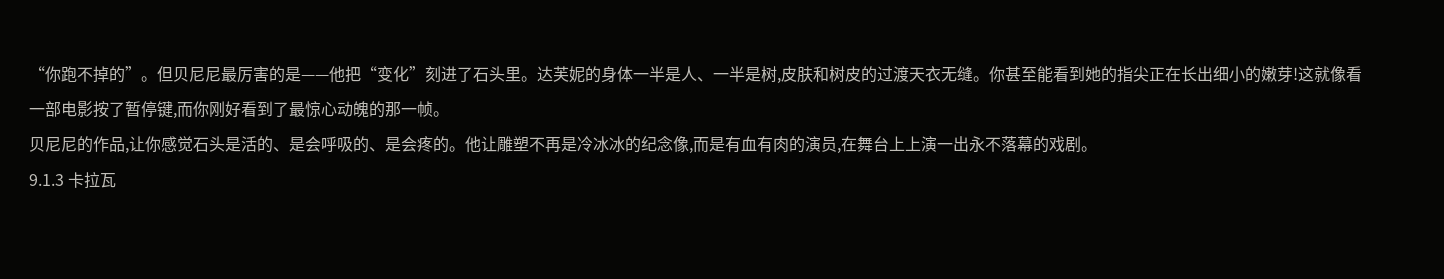“你跑不掉的”。但贝尼尼最厉害的是——他把“变化”刻进了石头里。达芙妮的身体一半是人、一半是树,皮肤和树皮的过渡天衣无缝。你甚至能看到她的指尖正在长出细小的嫩芽!这就像看一部电影按了暂停键,而你刚好看到了最惊心动魄的那一帧。
贝尼尼的作品,让你感觉石头是活的、是会呼吸的、是会疼的。他让雕塑不再是冷冰冰的纪念像,而是有血有肉的演员,在舞台上上演一出永不落幕的戏剧。
9.1.3 卡拉瓦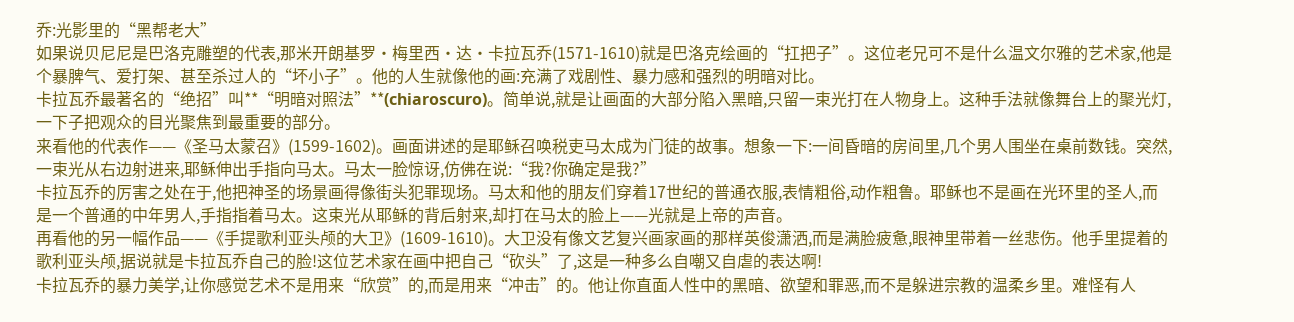乔:光影里的“黑帮老大”
如果说贝尼尼是巴洛克雕塑的代表,那米开朗基罗·梅里西·达·卡拉瓦乔(1571-1610)就是巴洛克绘画的“扛把子”。这位老兄可不是什么温文尔雅的艺术家,他是个暴脾气、爱打架、甚至杀过人的“坏小子”。他的人生就像他的画:充满了戏剧性、暴力感和强烈的明暗对比。
卡拉瓦乔最著名的“绝招”叫**“明暗对照法”**(chiaroscuro)。简单说,就是让画面的大部分陷入黑暗,只留一束光打在人物身上。这种手法就像舞台上的聚光灯,一下子把观众的目光聚焦到最重要的部分。
来看他的代表作——《圣马太蒙召》(1599-1602)。画面讲述的是耶稣召唤税吏马太成为门徒的故事。想象一下:一间昏暗的房间里,几个男人围坐在桌前数钱。突然,一束光从右边射进来,耶稣伸出手指向马太。马太一脸惊讶,仿佛在说:“我?你确定是我?”
卡拉瓦乔的厉害之处在于,他把神圣的场景画得像街头犯罪现场。马太和他的朋友们穿着17世纪的普通衣服,表情粗俗,动作粗鲁。耶稣也不是画在光环里的圣人,而是一个普通的中年男人,手指指着马太。这束光从耶稣的背后射来,却打在马太的脸上——光就是上帝的声音。
再看他的另一幅作品——《手提歌利亚头颅的大卫》(1609-1610)。大卫没有像文艺复兴画家画的那样英俊潇洒,而是满脸疲惫,眼神里带着一丝悲伤。他手里提着的歌利亚头颅,据说就是卡拉瓦乔自己的脸!这位艺术家在画中把自己“砍头”了,这是一种多么自嘲又自虐的表达啊!
卡拉瓦乔的暴力美学,让你感觉艺术不是用来“欣赏”的,而是用来“冲击”的。他让你直面人性中的黑暗、欲望和罪恶,而不是躲进宗教的温柔乡里。难怪有人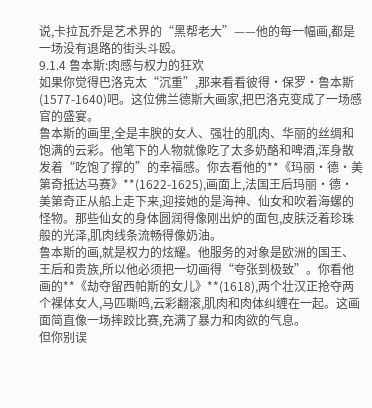说,卡拉瓦乔是艺术界的“黑帮老大”——他的每一幅画,都是一场没有退路的街头斗殴。
9.1.4 鲁本斯:肉感与权力的狂欢
如果你觉得巴洛克太“沉重”,那来看看彼得·保罗·鲁本斯(1577-1640)吧。这位佛兰德斯大画家,把巴洛克变成了一场感官的盛宴。
鲁本斯的画里,全是丰腴的女人、强壮的肌肉、华丽的丝绸和饱满的云彩。他笔下的人物就像吃了太多奶酪和啤酒,浑身散发着“吃饱了撑的”的幸福感。你去看他的**《玛丽·德·美第奇抵达马赛》**(1622-1625),画面上,法国王后玛丽·德·美第奇正从船上走下来,迎接她的是海神、仙女和吹着海螺的怪物。那些仙女的身体圆润得像刚出炉的面包,皮肤泛着珍珠般的光泽,肌肉线条流畅得像奶油。
鲁本斯的画,就是权力的炫耀。他服务的对象是欧洲的国王、王后和贵族,所以他必须把一切画得“夸张到极致”。你看他画的**《劫夺留西帕斯的女儿》**(1618),两个壮汉正抢夺两个裸体女人,马匹嘶鸣,云彩翻滚,肌肉和肉体纠缠在一起。这画面简直像一场摔跤比赛,充满了暴力和肉欲的气息。
但你别误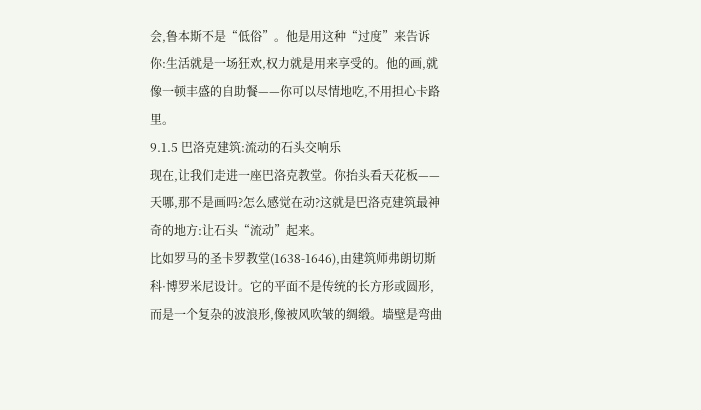会,鲁本斯不是“低俗”。他是用这种“过度”来告诉你:生活就是一场狂欢,权力就是用来享受的。他的画,就像一顿丰盛的自助餐——你可以尽情地吃,不用担心卡路里。
9.1.5 巴洛克建筑:流动的石头交响乐
现在,让我们走进一座巴洛克教堂。你抬头看天花板——天哪,那不是画吗?怎么感觉在动?这就是巴洛克建筑最神奇的地方:让石头“流动”起来。
比如罗马的圣卡罗教堂(1638-1646),由建筑师弗朗切斯科·博罗米尼设计。它的平面不是传统的长方形或圆形,而是一个复杂的波浪形,像被风吹皱的绸缎。墙壁是弯曲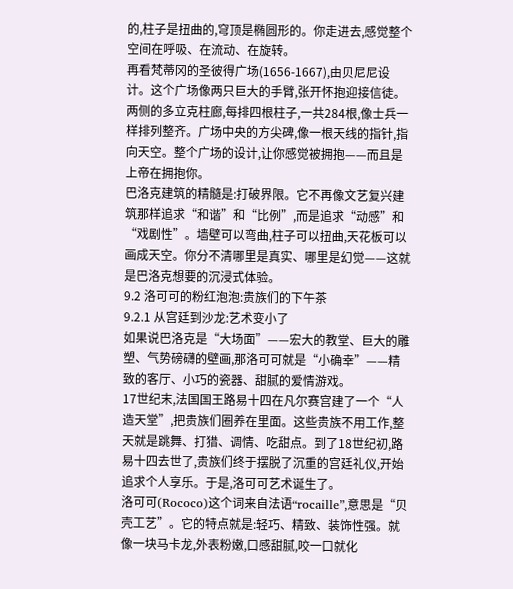的,柱子是扭曲的,穹顶是椭圆形的。你走进去,感觉整个空间在呼吸、在流动、在旋转。
再看梵蒂冈的圣彼得广场(1656-1667),由贝尼尼设计。这个广场像两只巨大的手臂,张开怀抱迎接信徒。两侧的多立克柱廊,每排四根柱子,一共284根,像士兵一样排列整齐。广场中央的方尖碑,像一根天线的指针,指向天空。整个广场的设计,让你感觉被拥抱——而且是上帝在拥抱你。
巴洛克建筑的精髓是:打破界限。它不再像文艺复兴建筑那样追求“和谐”和“比例”,而是追求“动感”和“戏剧性”。墙壁可以弯曲,柱子可以扭曲,天花板可以画成天空。你分不清哪里是真实、哪里是幻觉——这就是巴洛克想要的沉浸式体验。
9.2 洛可可的粉红泡泡:贵族们的下午茶
9.2.1 从宫廷到沙龙:艺术变小了
如果说巴洛克是“大场面”——宏大的教堂、巨大的雕塑、气势磅礴的壁画,那洛可可就是“小确幸”——精致的客厅、小巧的瓷器、甜腻的爱情游戏。
17世纪末,法国国王路易十四在凡尔赛宫建了一个“人造天堂”,把贵族们圈养在里面。这些贵族不用工作,整天就是跳舞、打猎、调情、吃甜点。到了18世纪初,路易十四去世了,贵族们终于摆脱了沉重的宫廷礼仪,开始追求个人享乐。于是,洛可可艺术诞生了。
洛可可(Rococo)这个词来自法语“rocaille”,意思是“贝壳工艺”。它的特点就是:轻巧、精致、装饰性强。就像一块马卡龙,外表粉嫩,口感甜腻,咬一口就化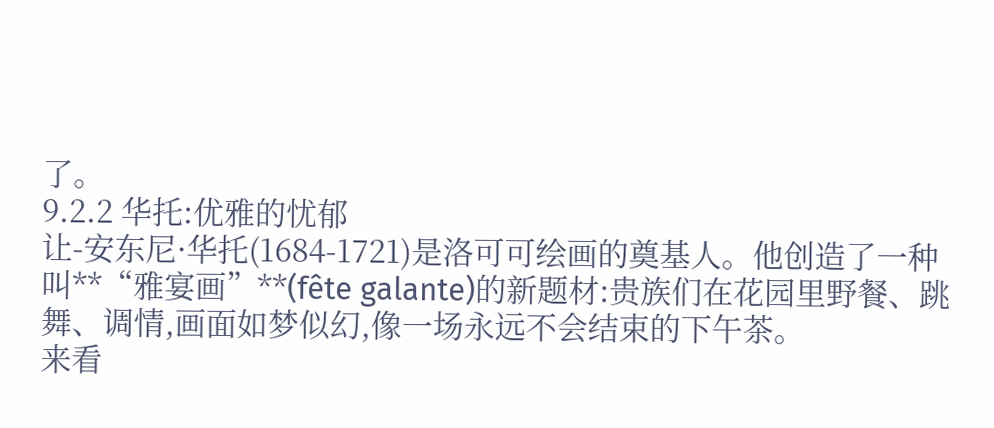了。
9.2.2 华托:优雅的忧郁
让-安东尼·华托(1684-1721)是洛可可绘画的奠基人。他创造了一种叫**“雅宴画”**(fête galante)的新题材:贵族们在花园里野餐、跳舞、调情,画面如梦似幻,像一场永远不会结束的下午茶。
来看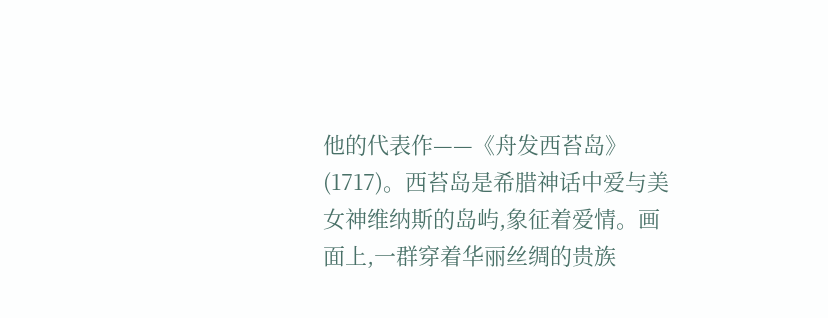他的代表作——《舟发西苔岛》(1717)。西苔岛是希腊神话中爱与美女神维纳斯的岛屿,象征着爱情。画面上,一群穿着华丽丝绸的贵族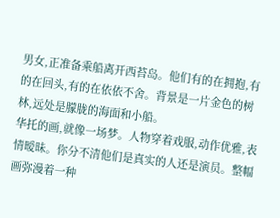男女,正准备乘船离开西苔岛。他们有的在拥抱,有的在回头,有的在依依不舍。背景是一片金色的树林,远处是朦胧的海面和小船。
华托的画,就像一场梦。人物穿着戏服,动作优雅,表情暧昧。你分不清他们是真实的人还是演员。整幅画弥漫着一种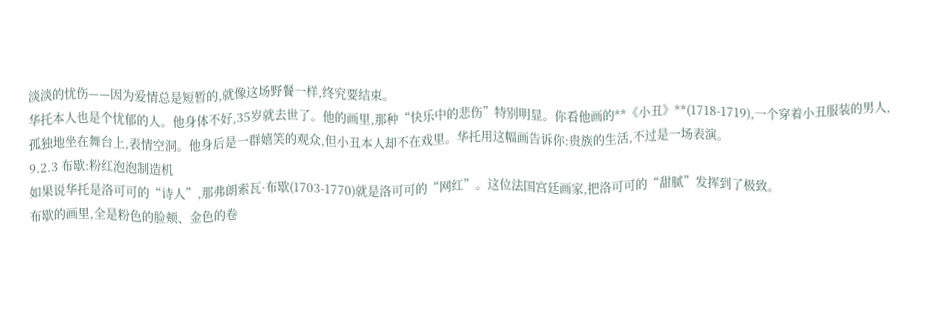淡淡的忧伤——因为爱情总是短暂的,就像这场野餐一样,终究要结束。
华托本人也是个忧郁的人。他身体不好,35岁就去世了。他的画里,那种“快乐中的悲伤”特别明显。你看他画的**《小丑》**(1718-1719),一个穿着小丑服装的男人,孤独地坐在舞台上,表情空洞。他身后是一群嬉笑的观众,但小丑本人却不在戏里。华托用这幅画告诉你:贵族的生活,不过是一场表演。
9.2.3 布歇:粉红泡泡制造机
如果说华托是洛可可的“诗人”,那弗朗索瓦·布歇(1703-1770)就是洛可可的“网红”。这位法国宫廷画家,把洛可可的“甜腻”发挥到了极致。
布歇的画里,全是粉色的脸颊、金色的卷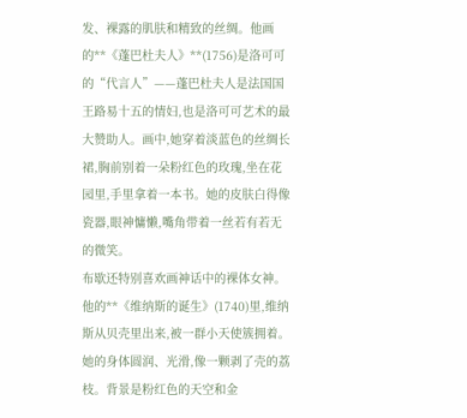发、裸露的肌肤和精致的丝绸。他画的**《蓬巴杜夫人》**(1756)是洛可可的“代言人”——蓬巴杜夫人是法国国王路易十五的情妇,也是洛可可艺术的最大赞助人。画中,她穿着淡蓝色的丝绸长裙,胸前别着一朵粉红色的玫瑰,坐在花园里,手里拿着一本书。她的皮肤白得像瓷器,眼神慵懒,嘴角带着一丝若有若无的微笑。
布歇还特别喜欢画神话中的裸体女神。他的**《维纳斯的诞生》(1740)里,维纳斯从贝壳里出来,被一群小天使簇拥着。她的身体圆润、光滑,像一颗剥了壳的荔枝。背景是粉红色的天空和金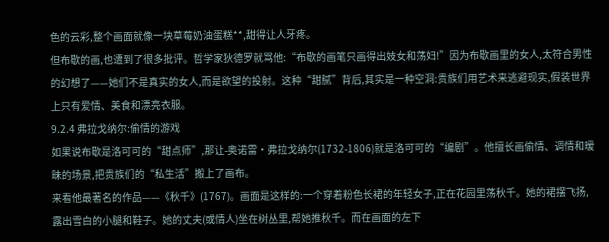色的云彩,整个画面就像一块草莓奶油蛋糕**,甜得让人牙疼。
但布歇的画,也遭到了很多批评。哲学家狄德罗就骂他:“布歇的画笔只画得出妓女和荡妇!”因为布歇画里的女人,太符合男性的幻想了——她们不是真实的女人,而是欲望的投射。这种“甜腻”背后,其实是一种空洞:贵族们用艺术来逃避现实,假装世界上只有爱情、美食和漂亮衣服。
9.2.4 弗拉戈纳尔:偷情的游戏
如果说布歇是洛可可的“甜点师”,那让-奥诺雷·弗拉戈纳尔(1732-1806)就是洛可可的“编剧”。他擅长画偷情、调情和暧昧的场景,把贵族们的“私生活”搬上了画布。
来看他最著名的作品——《秋千》(1767)。画面是这样的:一个穿着粉色长裙的年轻女子,正在花园里荡秋千。她的裙摆飞扬,露出雪白的小腿和鞋子。她的丈夫(或情人)坐在树丛里,帮她推秋千。而在画面的左下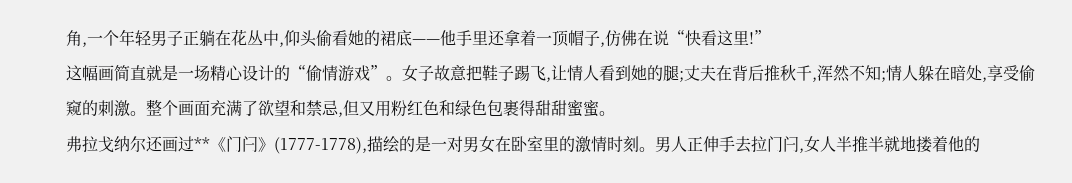角,一个年轻男子正躺在花丛中,仰头偷看她的裙底——他手里还拿着一顶帽子,仿佛在说“快看这里!”
这幅画简直就是一场精心设计的“偷情游戏”。女子故意把鞋子踢飞,让情人看到她的腿;丈夫在背后推秋千,浑然不知;情人躲在暗处,享受偷窥的刺激。整个画面充满了欲望和禁忌,但又用粉红色和绿色包裹得甜甜蜜蜜。
弗拉戈纳尔还画过**《门闩》(1777-1778),描绘的是一对男女在卧室里的激情时刻。男人正伸手去拉门闩,女人半推半就地搂着他的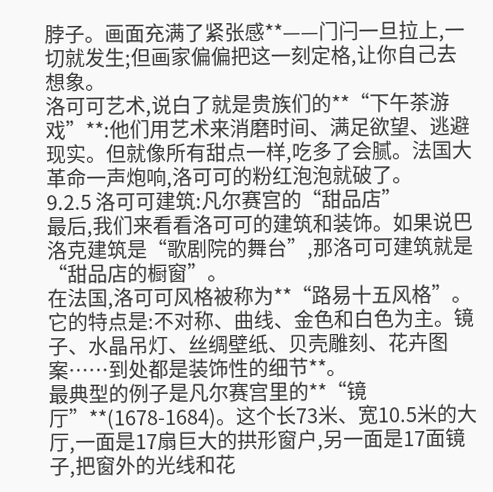脖子。画面充满了紧张感**——门闩一旦拉上,一切就发生;但画家偏偏把这一刻定格,让你自己去想象。
洛可可艺术,说白了就是贵族们的**“下午茶游戏”**:他们用艺术来消磨时间、满足欲望、逃避现实。但就像所有甜点一样,吃多了会腻。法国大革命一声炮响,洛可可的粉红泡泡就破了。
9.2.5 洛可可建筑:凡尔赛宫的“甜品店”
最后,我们来看看洛可可的建筑和装饰。如果说巴洛克建筑是“歌剧院的舞台”,那洛可可建筑就是“甜品店的橱窗”。
在法国,洛可可风格被称为**“路易十五风格”。它的特点是:不对称、曲线、金色和白色为主。镜子、水晶吊灯、丝绸壁纸、贝壳雕刻、花卉图案……到处都是装饰性的细节**。
最典型的例子是凡尔赛宫里的**“镜厅”**(1678-1684)。这个长73米、宽10.5米的大厅,一面是17扇巨大的拱形窗户,另一面是17面镜子,把窗外的光线和花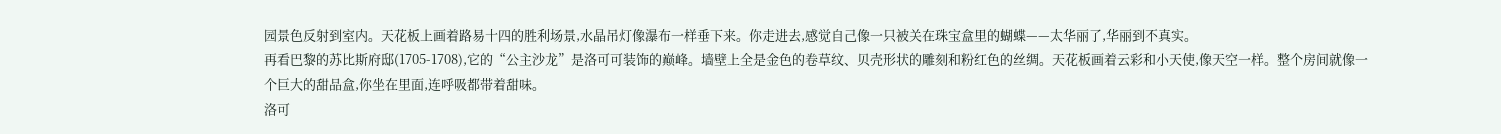园景色反射到室内。天花板上画着路易十四的胜利场景,水晶吊灯像瀑布一样垂下来。你走进去,感觉自己像一只被关在珠宝盒里的蝴蝶——太华丽了,华丽到不真实。
再看巴黎的苏比斯府邸(1705-1708),它的“公主沙龙”是洛可可装饰的巅峰。墙壁上全是金色的卷草纹、贝壳形状的雕刻和粉红色的丝绸。天花板画着云彩和小天使,像天空一样。整个房间就像一个巨大的甜品盒,你坐在里面,连呼吸都带着甜味。
洛可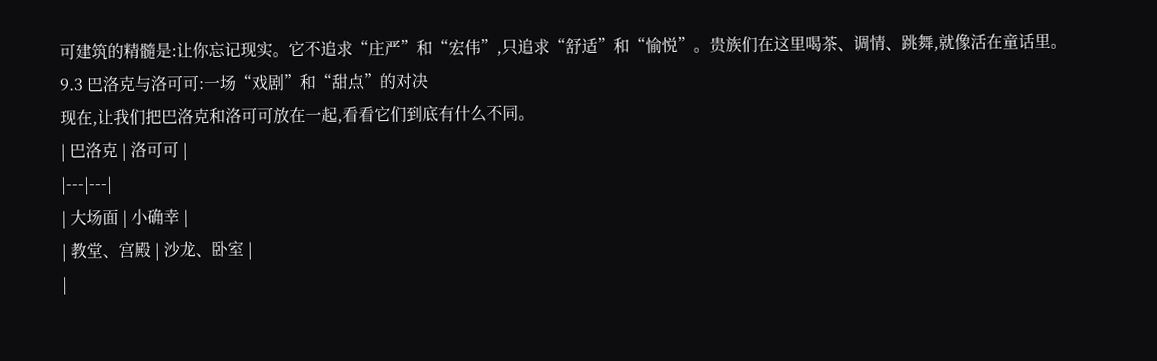可建筑的精髓是:让你忘记现实。它不追求“庄严”和“宏伟”,只追求“舒适”和“愉悦”。贵族们在这里喝茶、调情、跳舞,就像活在童话里。
9.3 巴洛克与洛可可:一场“戏剧”和“甜点”的对决
现在,让我们把巴洛克和洛可可放在一起,看看它们到底有什么不同。
| 巴洛克 | 洛可可 |
|---|---|
| 大场面 | 小确幸 |
| 教堂、宫殿 | 沙龙、卧室 |
|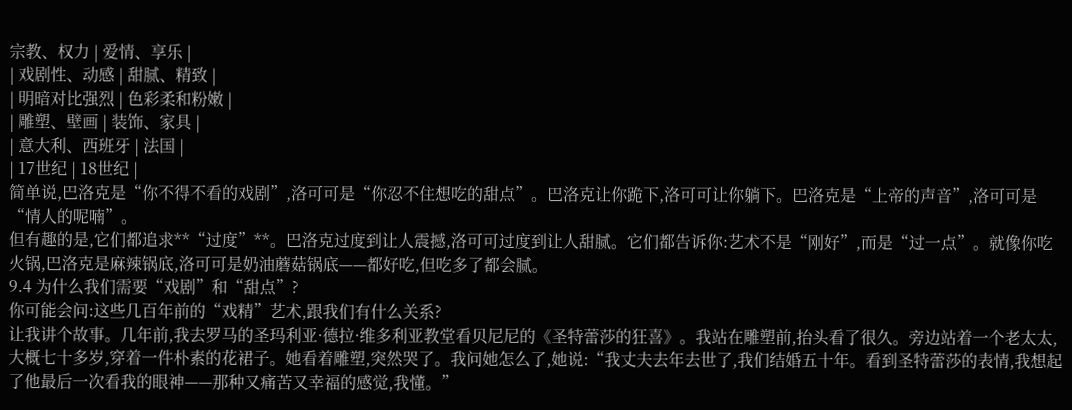宗教、权力 | 爱情、享乐 |
| 戏剧性、动感 | 甜腻、精致 |
| 明暗对比强烈 | 色彩柔和粉嫩 |
| 雕塑、壁画 | 装饰、家具 |
| 意大利、西班牙 | 法国 |
| 17世纪 | 18世纪 |
简单说,巴洛克是“你不得不看的戏剧”,洛可可是“你忍不住想吃的甜点”。巴洛克让你跪下,洛可可让你躺下。巴洛克是“上帝的声音”,洛可可是“情人的呢喃”。
但有趣的是,它们都追求**“过度”**。巴洛克过度到让人震撼,洛可可过度到让人甜腻。它们都告诉你:艺术不是“刚好”,而是“过一点”。就像你吃火锅,巴洛克是麻辣锅底,洛可可是奶油蘑菇锅底——都好吃,但吃多了都会腻。
9.4 为什么我们需要“戏剧”和“甜点”?
你可能会问:这些几百年前的“戏精”艺术,跟我们有什么关系?
让我讲个故事。几年前,我去罗马的圣玛利亚·德拉·维多利亚教堂看贝尼尼的《圣特蕾莎的狂喜》。我站在雕塑前,抬头看了很久。旁边站着一个老太太,大概七十多岁,穿着一件朴素的花裙子。她看着雕塑,突然哭了。我问她怎么了,她说:“我丈夫去年去世了,我们结婚五十年。看到圣特蕾莎的表情,我想起了他最后一次看我的眼神——那种又痛苦又幸福的感觉,我懂。”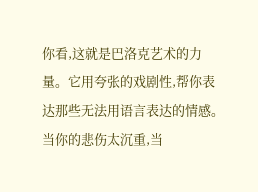你看,这就是巴洛克艺术的力量。它用夸张的戏剧性,帮你表达那些无法用语言表达的情感。当你的悲伤太沉重,当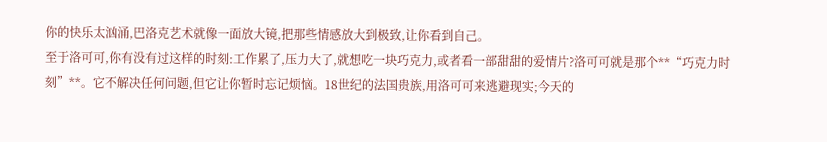你的快乐太汹涌,巴洛克艺术就像一面放大镜,把那些情感放大到极致,让你看到自己。
至于洛可可,你有没有过这样的时刻:工作累了,压力大了,就想吃一块巧克力,或者看一部甜甜的爱情片?洛可可就是那个**“巧克力时刻”**。它不解决任何问题,但它让你暂时忘记烦恼。18世纪的法国贵族,用洛可可来逃避现实;今天的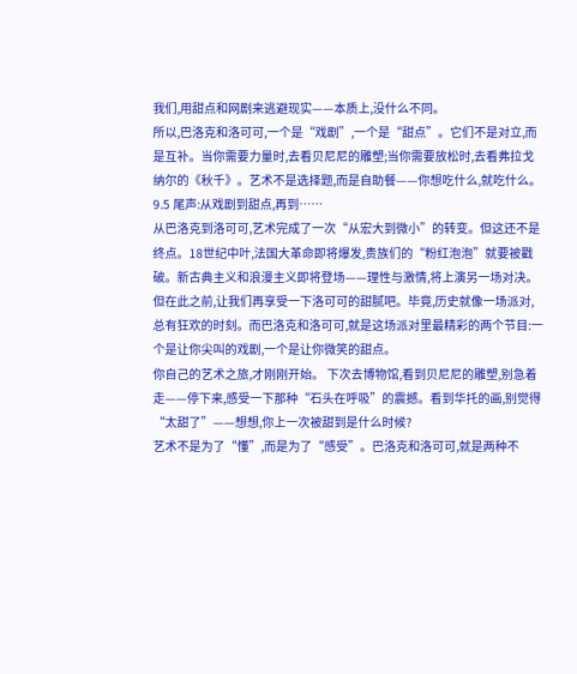我们,用甜点和网剧来逃避现实——本质上,没什么不同。
所以,巴洛克和洛可可,一个是“戏剧”,一个是“甜点”。它们不是对立,而是互补。当你需要力量时,去看贝尼尼的雕塑;当你需要放松时,去看弗拉戈纳尔的《秋千》。艺术不是选择题,而是自助餐——你想吃什么,就吃什么。
9.5 尾声:从戏剧到甜点,再到……
从巴洛克到洛可可,艺术完成了一次“从宏大到微小”的转变。但这还不是终点。18世纪中叶,法国大革命即将爆发,贵族们的“粉红泡泡”就要被戳破。新古典主义和浪漫主义即将登场——理性与激情,将上演另一场对决。
但在此之前,让我们再享受一下洛可可的甜腻吧。毕竟,历史就像一场派对,总有狂欢的时刻。而巴洛克和洛可可,就是这场派对里最精彩的两个节目:一个是让你尖叫的戏剧,一个是让你微笑的甜点。
你自己的艺术之旅,才刚刚开始。 下次去博物馆,看到贝尼尼的雕塑,别急着走——停下来,感受一下那种“石头在呼吸”的震撼。看到华托的画,别觉得“太甜了”——想想,你上一次被甜到是什么时候?
艺术不是为了“懂”,而是为了“感受”。巴洛克和洛可可,就是两种不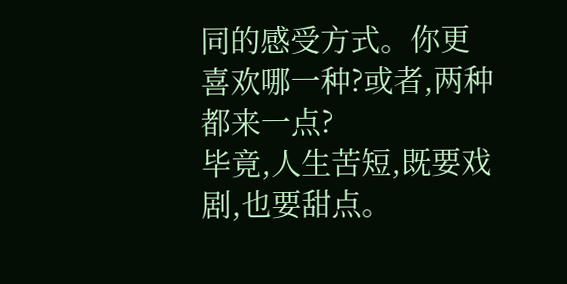同的感受方式。你更喜欢哪一种?或者,两种都来一点?
毕竟,人生苦短,既要戏剧,也要甜点。